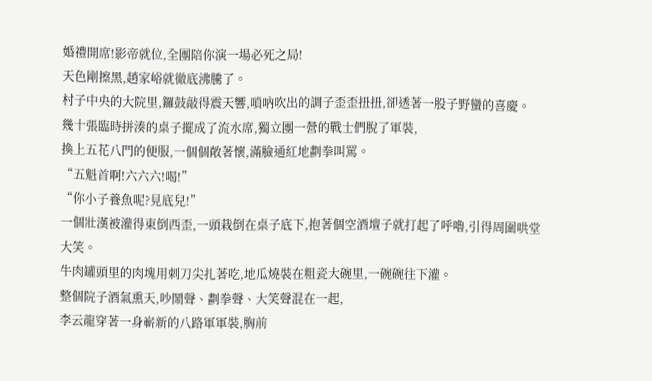婚禮開席!影帝就位,全團陪你演一場必死之局!
天色剛擦黑,趙家峪就徹底沸騰了。
村子中央的大院里,鑼鼓敲得震天響,嗩吶吹出的調子歪歪扭扭,卻透著一股子野蠻的喜慶。
幾十張臨時拼湊的桌子擺成了流水席,獨立團一營的戰士們脫了軍裝,
換上五花八門的便服,一個個敞著懷,滿臉通紅地劃拳叫罵。
“五魁首啊!六六六!喝!”
“你小子養魚呢?見底兒!”
一個壯漢被灌得東倒西歪,一頭栽倒在桌子底下,抱著個空酒壇子就打起了呼嚕,引得周圍哄堂大笑。
牛肉罐頭里的肉塊用刺刀尖扎著吃,地瓜燒裝在粗瓷大碗里,一碗碗往下灌。
整個院子酒氣熏天,吵鬧聲、劃拳聲、大笑聲混在一起,
李云龍穿著一身嶄新的八路軍軍裝,胸前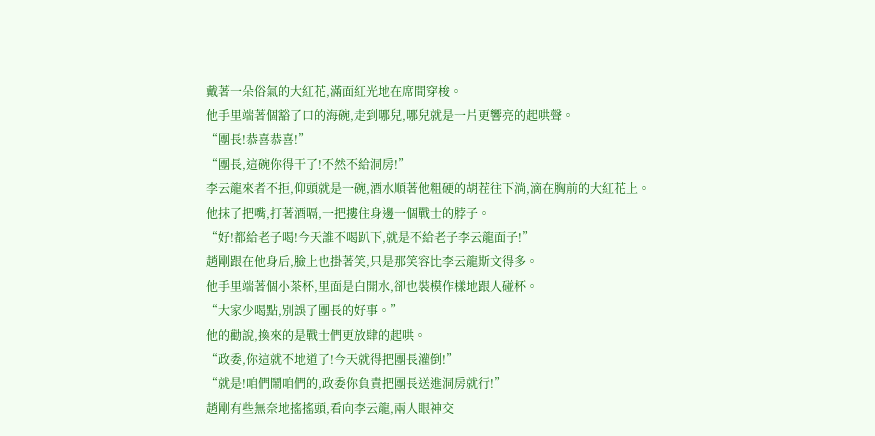戴著一朵俗氣的大紅花,滿面紅光地在席間穿梭。
他手里端著個豁了口的海碗,走到哪兒,哪兒就是一片更響亮的起哄聲。
“團長!恭喜恭喜!”
“團長,這碗你得干了!不然不給洞房!”
李云龍來者不拒,仰頭就是一碗,酒水順著他粗硬的胡茬往下淌,滴在胸前的大紅花上。
他抹了把嘴,打著酒嗝,一把摟住身邊一個戰士的脖子。
“好!都給老子喝!今天誰不喝趴下,就是不給老子李云龍面子!”
趙剛跟在他身后,臉上也掛著笑,只是那笑容比李云龍斯文得多。
他手里端著個小茶杯,里面是白開水,卻也裝模作樣地跟人碰杯。
“大家少喝點,別誤了團長的好事。”
他的勸說,換來的是戰士們更放肆的起哄。
“政委,你這就不地道了!今天就得把團長灌倒!”
“就是!咱們鬧咱們的,政委你負責把團長送進洞房就行!”
趙剛有些無奈地搖搖頭,看向李云龍,兩人眼神交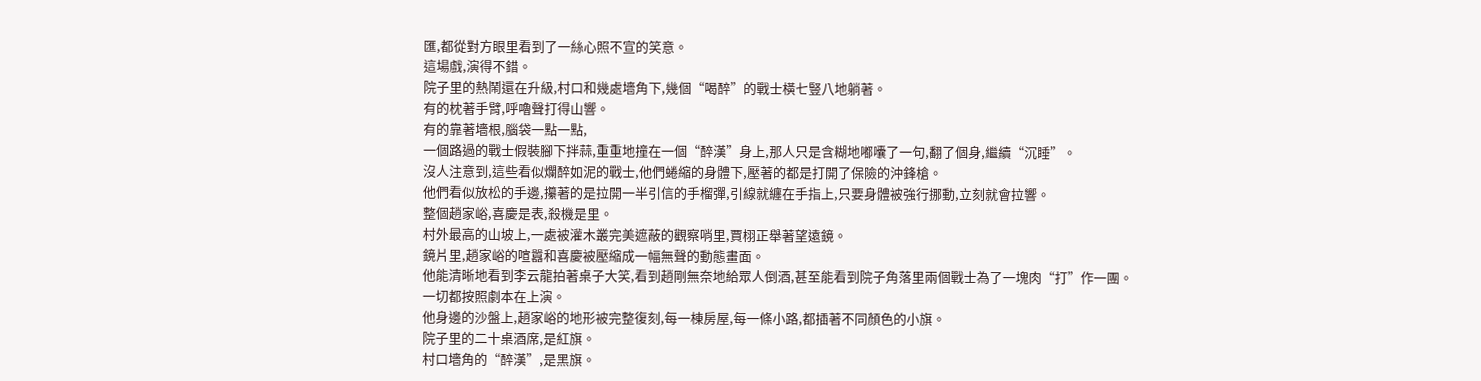匯,都從對方眼里看到了一絲心照不宣的笑意。
這場戲,演得不錯。
院子里的熱鬧還在升級,村口和幾處墻角下,幾個“喝醉”的戰士橫七豎八地躺著。
有的枕著手臂,呼嚕聲打得山響。
有的靠著墻根,腦袋一點一點,
一個路過的戰士假裝腳下拌蒜,重重地撞在一個“醉漢”身上,那人只是含糊地嘟囔了一句,翻了個身,繼續“沉睡”。
沒人注意到,這些看似爛醉如泥的戰士,他們蜷縮的身體下,壓著的都是打開了保險的沖鋒槍。
他們看似放松的手邊,攥著的是拉開一半引信的手榴彈,引線就纏在手指上,只要身體被強行挪動,立刻就會拉響。
整個趙家峪,喜慶是表,殺機是里。
村外最高的山坡上,一處被灌木叢完美遮蔽的觀察哨里,賈栩正舉著望遠鏡。
鏡片里,趙家峪的喧囂和喜慶被壓縮成一幅無聲的動態畫面。
他能清晰地看到李云龍拍著桌子大笑,看到趙剛無奈地給眾人倒酒,甚至能看到院子角落里兩個戰士為了一塊肉“打”作一團。
一切都按照劇本在上演。
他身邊的沙盤上,趙家峪的地形被完整復刻,每一棟房屋,每一條小路,都插著不同顏色的小旗。
院子里的二十桌酒席,是紅旗。
村口墻角的“醉漢”,是黑旗。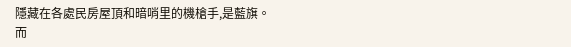隱藏在各處民房屋頂和暗哨里的機槍手,是藍旗。
而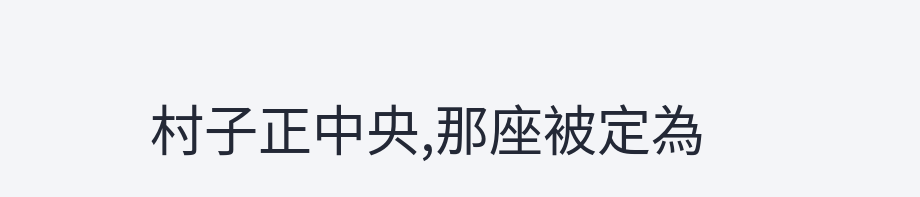村子正中央,那座被定為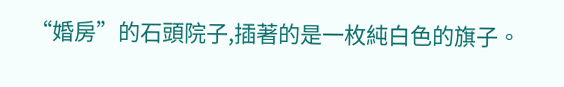“婚房”的石頭院子,插著的是一枚純白色的旗子。